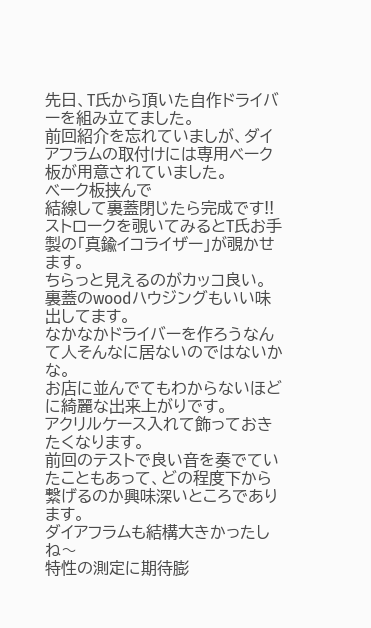先日、T氏から頂いた自作ドライバーを組み立てました。
前回紹介を忘れていましが、ダイアフラムの取付けには専用ベーク板が用意されていました。
ベーク板挟んで
結線して裏蓋閉じたら完成です!!
ストロークを覗いてみるとT氏お手製の「真鍮イコライザー」が覗かせます。
ちらっと見えるのがカッコ良い。
裏蓋のwoodハウジングもいい味出してます。
なかなかドライバーを作ろうなんて人そんなに居ないのではないかな。
お店に並んでてもわからないほどに綺麗な出来上がりです。
アクリルケース入れて飾っておきたくなります。
前回のテストで良い音を奏でていたこともあって、どの程度下から繋げるのか興味深いところであります。
ダイアフラムも結構大きかったしね〜
特性の測定に期待膨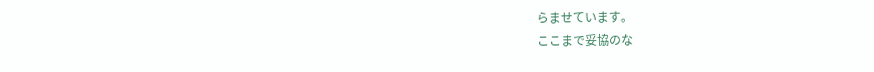らませています。
ここまで妥協のな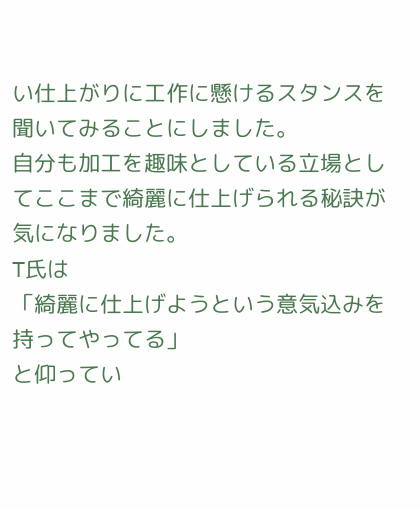い仕上がりに工作に懸けるスタンスを聞いてみることにしました。
自分も加工を趣味としている立場としてここまで綺麗に仕上げられる秘訣が気になりました。
T氏は
「綺麗に仕上げようという意気込みを持ってやってる」
と仰ってい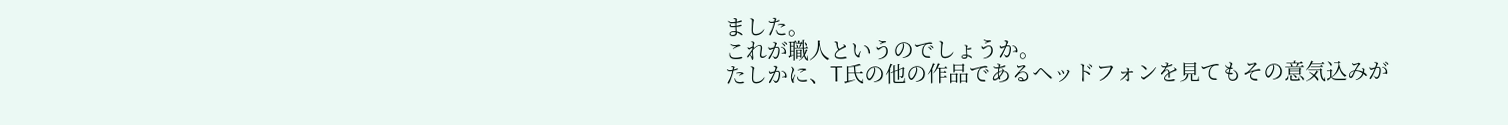ました。
これが職人というのでしょうか。
たしかに、T氏の他の作品であるヘッドフォンを見てもその意気込みが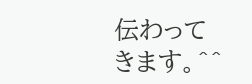伝わってきます。^^